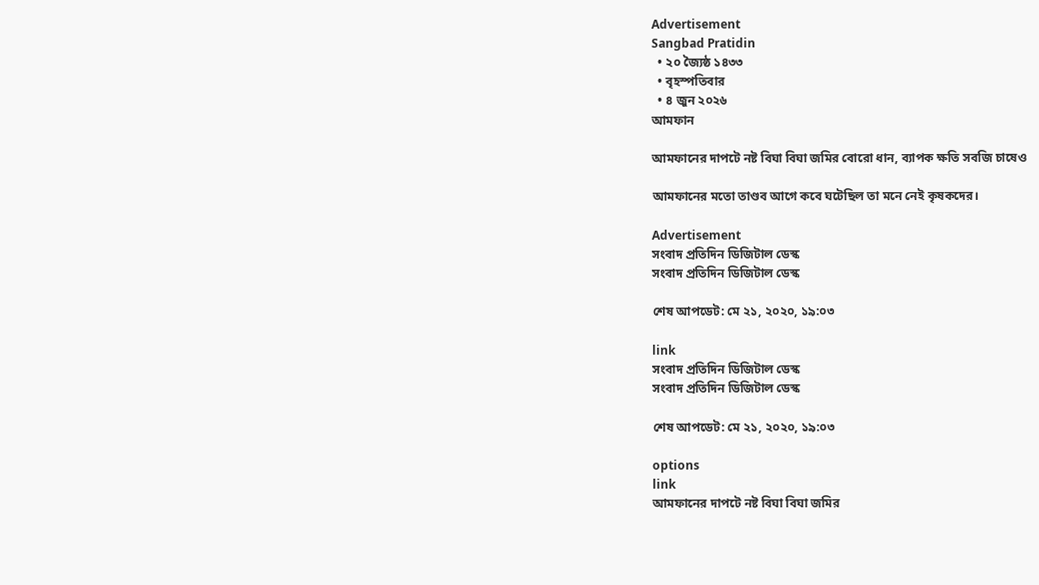Advertisement
Sangbad Pratidin
  • ২০ জ্যৈষ্ঠ ১৪৩৩
  • বৃহস্পতিবার
  • ৪ জুন ২০২৬
আমফান

আমফানের দাপটে নষ্ট বিঘা বিঘা জমির বোরো ধান, ব্যাপক ক্ষতি সবজি চাষেও

আমফানের মতো তাণ্ডব আগে কবে ঘটেছিল তা মনে নেই কৃষকদের।

Advertisement
সংবাদ প্রতিদিন ডিজিটাল ডেস্ক
সংবাদ প্রতিদিন ডিজিটাল ডেস্ক

শেষ আপডেট: মে ২১, ২০২০, ১৯:০৩

link
সংবাদ প্রতিদিন ডিজিটাল ডেস্ক
সংবাদ প্রতিদিন ডিজিটাল ডেস্ক

শেষ আপডেট: মে ২১, ২০২০, ১৯:০৩

options
link
আমফানের দাপটে নষ্ট বিঘা বিঘা জমির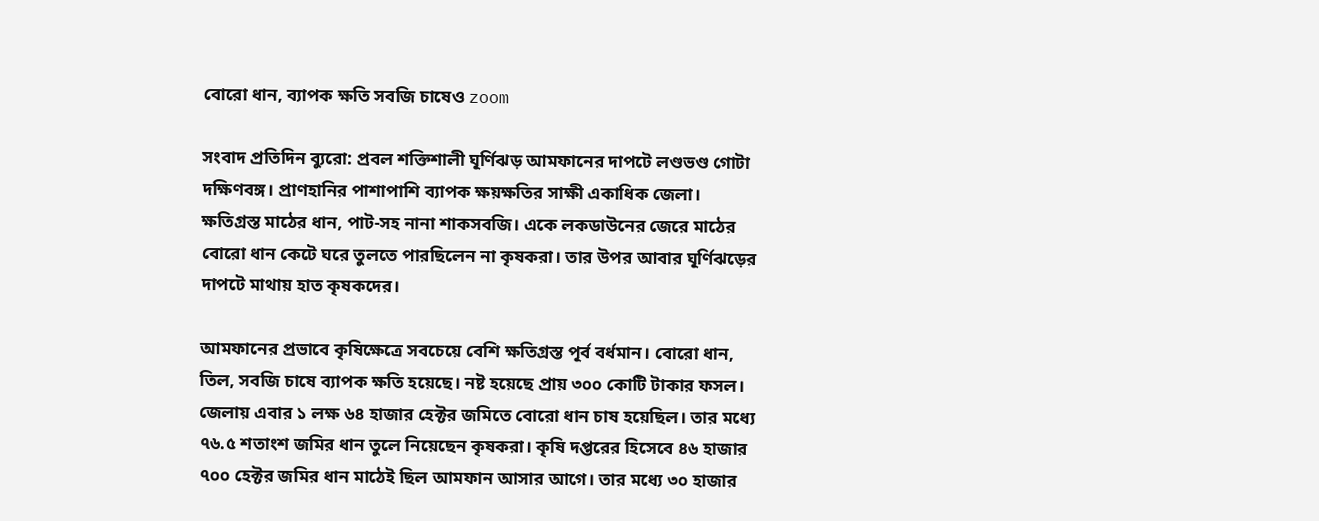বোরো ধান, ব্যাপক ক্ষতি সবজি চাষেও zoom

সংবাদ প্রতিদিন ব্যুরো: প্রবল শক্তিশালী ঘূর্ণিঝড় আমফানের দাপটে লণ্ডভণ্ড গোটা দক্ষিণবঙ্গ। প্রাণহানির পাশাপাশি ব্যাপক ক্ষয়ক্ষতির সাক্ষী একাধিক জেলা। ক্ষতিগ্রস্ত মাঠের ধান, পাট-সহ নানা শাকসবজি। একে লকডাউনের জেরে মাঠের বোরো ধান কেটে ঘরে তুলতে পারছিলেন না কৃষকরা। তার উপর আবার ঘূর্ণিঝড়ের দাপটে মাথায় হাত কৃষকদের।

আমফানের প্রভাবে কৃষিক্ষেত্রে সবচেয়ে বেশি ক্ষতিগ্রস্ত পূর্ব বর্ধমান। বোরো ধান, তিল, সবজি চাষে ব্যাপক ক্ষতি হয়েছে। নষ্ট হয়েছে প্রায় ৩০০ কোটি টাকার ফসল। জেলায় এবার ১ লক্ষ ৬৪ হাজার হেক্টর জমিতে বোরো ধান চাষ হয়েছিল। তার মধ্যে ৭৬.৫ শতাংশ জমির ধান তুলে নিয়েছেন কৃষকরা। কৃষি দপ্তরের হিসেবে ৪৬ হাজার ৭০০ হেক্টর জমির ধান মাঠেই ছিল আমফান আসার আগে। তার মধ্যে ৩০ হাজার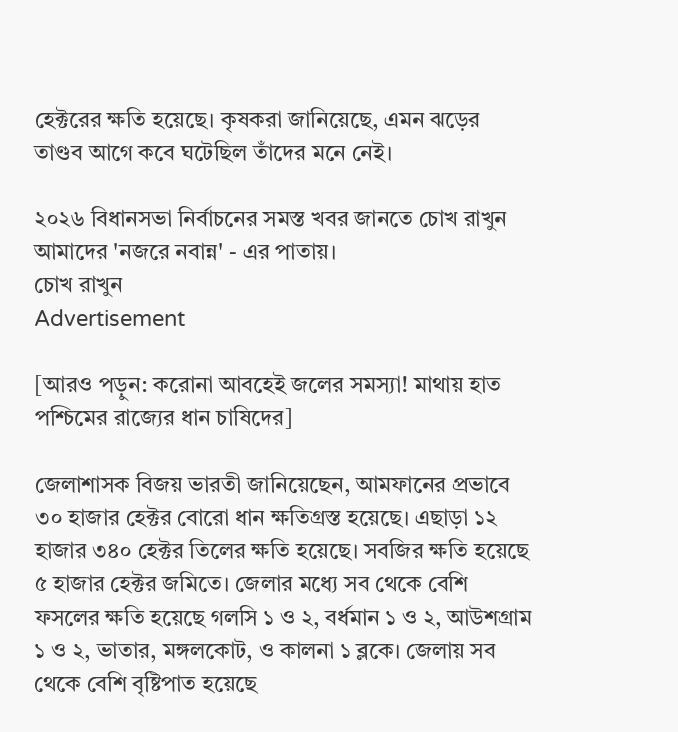হেক্টরের ক্ষতি হয়েছে। কৃষকরা জানিয়েছে, এমন ঝড়ের তাণ্ডব আগে কবে ঘটেছিল তাঁদের মনে নেই।

২০২৬ বিধানসভা নির্বাচনের সমস্ত খবর জানতে চোখ রাখুন আমাদের 'নজরে নবান্ন' - এর পাতায়।
চোখ রাখুন
Advertisement

[আরও পড়ুন: করোনা আবহেই জলের সমস্যা! মাথায় হাত পশ্চিমের রাজ্যের ধান চাষিদের]

জেলাশাসক বিজয় ভারতী জানিয়েছেন, আমফানের প্রভাবে ৩০ হাজার হেক্টর বোরো ধান ক্ষতিগ্রস্ত হয়েছে। এছাড়া ১২ হাজার ৩৪০ হেক্টর তিলের ক্ষতি হয়েছে। সবজির ক্ষতি হয়েছে ৫ হাজার হেক্টর জমিতে। জেলার মধ্যে সব থেকে বেশি ফসলের ক্ষতি হয়েছে গলসি ১ ও ২, বর্ধমান ১ ও ২, আউশগ্রাম ১ ও ২, ভাতার, মঙ্গলকোট, ও কালনা ১ ব্লকে। জেলায় সব থেকে বেশি বৃষ্টিপাত হয়েছে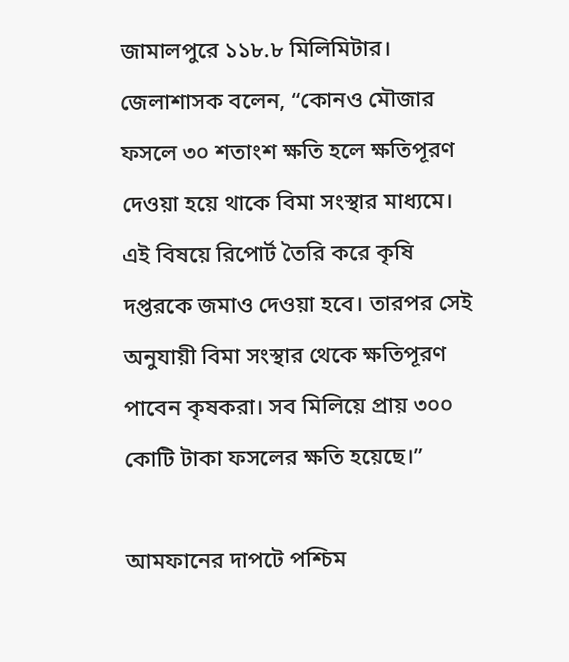জামালপুরে ১১৮.৮ মিলিমিটার। জেলাশাসক বলেন, “কোনও মৌজার ফসলে ৩০ শতাংশ ক্ষতি হলে ক্ষতিপূরণ দেওয়া হয়ে থাকে বিমা সংস্থার মাধ্যমে। এই বিষয়ে রিপোর্ট তৈরি করে কৃষি দপ্তরকে জমাও দেওয়া হবে। তারপর সেই অনুযায়ী বিমা সংস্থার থেকে ক্ষতিপূরণ পাবেন কৃষকরা। সব মিলিয়ে প্রায় ৩০০ কোটি টাকা ফসলের ক্ষতি হয়েছে।”

আমফানের দাপটে পশ্চিম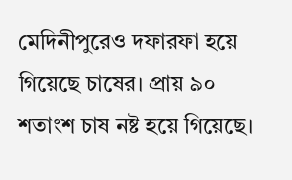মেদিনীপুরেও দফারফা হয়ে গিয়েছে চাষের। প্রায় ৯০ শতাংশ চাষ নষ্ট হয়ে গিয়েছে।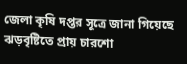জেলা কৃষি দপ্তর সূত্রে জানা গিয়েছে ঝড়বৃষ্টিতে প্রায় চারশো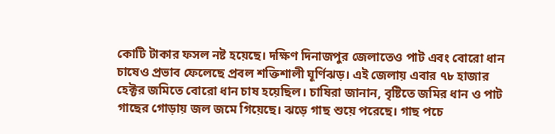কোটি টাকার ফসল নষ্ট হয়েছে। দক্ষিণ দিনাজপুর জেলাতেও পাট এবং বোরো ধান চাষেও প্রভাব ফেলেছে প্রবল শক্তিশালী ঘূর্ণিঝড়। এই জেলায় এবার ৭৮ হাজার হেক্টর জমিতে বোরো ধান চাষ হয়েছিল। চাষিরা জানান, বৃষ্টিতে জমির ধান ও পাট গাছের গোড়ায় জল জমে গিয়েছে। ঝড়ে গাছ শুয়ে পরেছে। গাছ পচে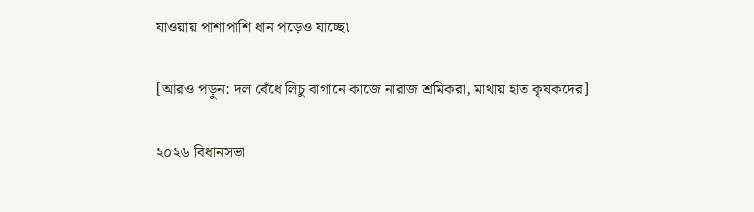যাওয়ায় পাশাপাশি ধান পড়েও যাচ্ছে৷

[আরও পড়ুন: দল বেঁধে লিচু বাগানে কাজে নারাজ শ্রমিকরা, মাথায় হাত কৃষকদের]

২০২৬ বিধানসভা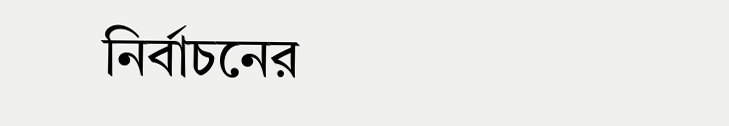নির্বাচনের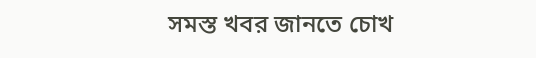সমস্ত খবর জানতে চোখ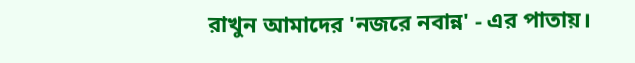রাখুন আমাদের 'নজরে নবান্ন' - এর পাতায়।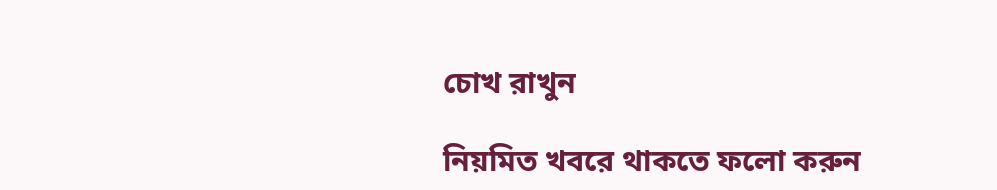চোখ রাখুন

নিয়মিত খবরে থাকতে ফলো করুন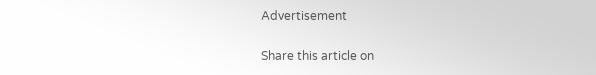Advertisement

Share this article on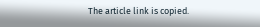The article link is copied.